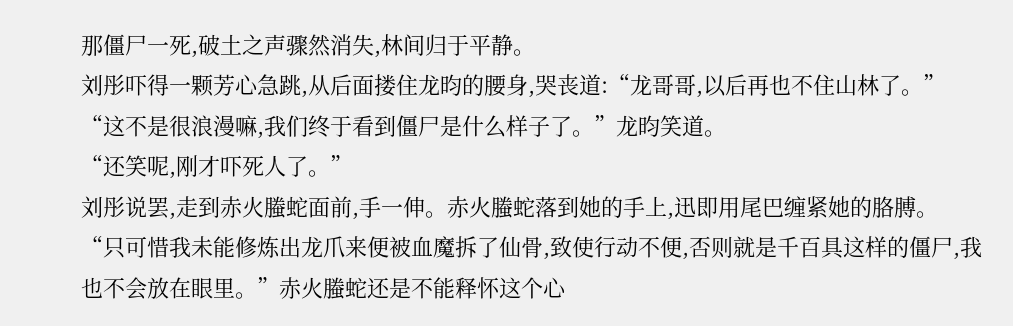那僵尸一死,破土之声骤然消失,林间归于平静。
刘彤吓得一颗芳心急跳,从后面搂住龙昀的腰身,哭丧道:“龙哥哥,以后再也不住山林了。”
“这不是很浪漫嘛,我们终于看到僵尸是什么样子了。”龙昀笑道。
“还笑呢,刚才吓死人了。”
刘彤说罢,走到赤火螣蛇面前,手一伸。赤火螣蛇落到她的手上,迅即用尾巴缠紧她的胳膊。
“只可惜我未能修炼出龙爪来便被血魔拆了仙骨,致使行动不便,否则就是千百具这样的僵尸,我也不会放在眼里。”赤火螣蛇还是不能释怀这个心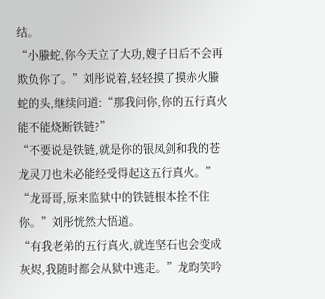结。
“小螣蛇,你今天立了大功,嫂子日后不会再欺负你了。”刘彤说着,轻轻摸了摸赤火螣蛇的头,继续问道:“那我问你,你的五行真火能不能烧断铁链?”
“不要说是铁链,就是你的银凤剑和我的苍龙灵刀也未必能经受得起这五行真火。”
“龙哥哥,原来监狱中的铁链根本拴不住你。”刘彤恍然大悟道。
“有我老弟的五行真火,就连坚石也会变成灰烬,我随时都会从狱中逃走。”龙昀笑吟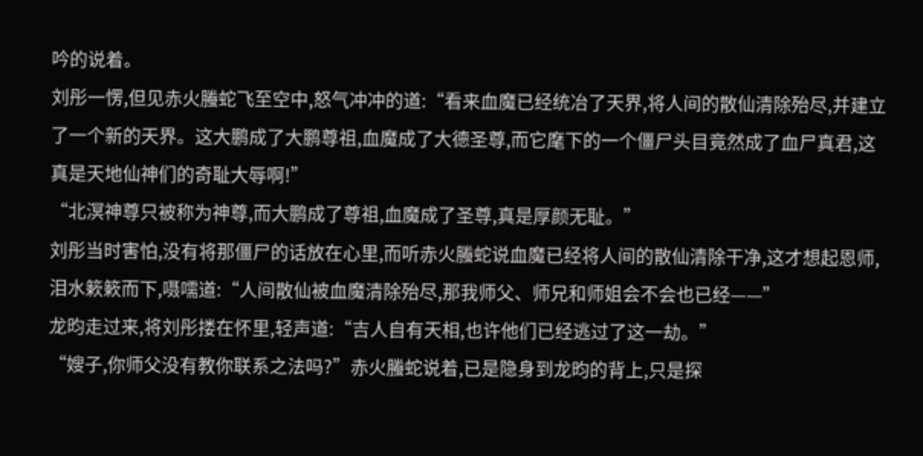吟的说着。
刘彤一愣,但见赤火螣蛇飞至空中,怒气冲冲的道:“看来血魔已经统冶了天界,将人间的散仙清除殆尽,并建立了一个新的天界。这大鹏成了大鹏尊祖,血魔成了大德圣尊,而它麾下的一个僵尸头目竟然成了血尸真君,这真是天地仙神们的奇耻大辱啊!”
“北溟神尊只被称为神尊,而大鹏成了尊祖,血魔成了圣尊,真是厚颜无耻。”
刘彤当时害怕,没有将那僵尸的话放在心里,而听赤火螣蛇说血魔已经将人间的散仙清除干净,这才想起恩师,泪水簌簌而下,嗫嚅道:“人间散仙被血魔清除殆尽,那我师父、师兄和师姐会不会也已经——”
龙昀走过来,将刘彤搂在怀里,轻声道:“吉人自有天相,也许他们已经逃过了这一劫。”
“嫂子,你师父没有教你联系之法吗?”赤火螣蛇说着,已是隐身到龙昀的背上,只是探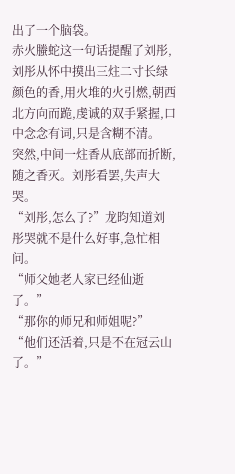出了一个脑袋。
赤火螣蛇这一句话提醒了刘彤,刘彤从怀中摸出三炷二寸长绿颜色的香,用火堆的火引燃,朝西北方向而跪,虔诚的双手紧握,口中念念有词,只是含糊不清。
突然,中间一炷香从底部而折断,随之香灭。刘彤看罢,失声大哭。
“刘彤,怎么了?”龙昀知道刘彤哭就不是什么好事,急忙相问。
“师父她老人家已经仙逝了。”
“那你的师兄和师姐呢?”
“他们还活着,只是不在冠云山了。”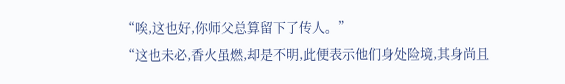“唉,这也好,你师父总算留下了传人。”
“这也未必,香火虽燃,却是不明,此便表示他们身处险境,其身尚且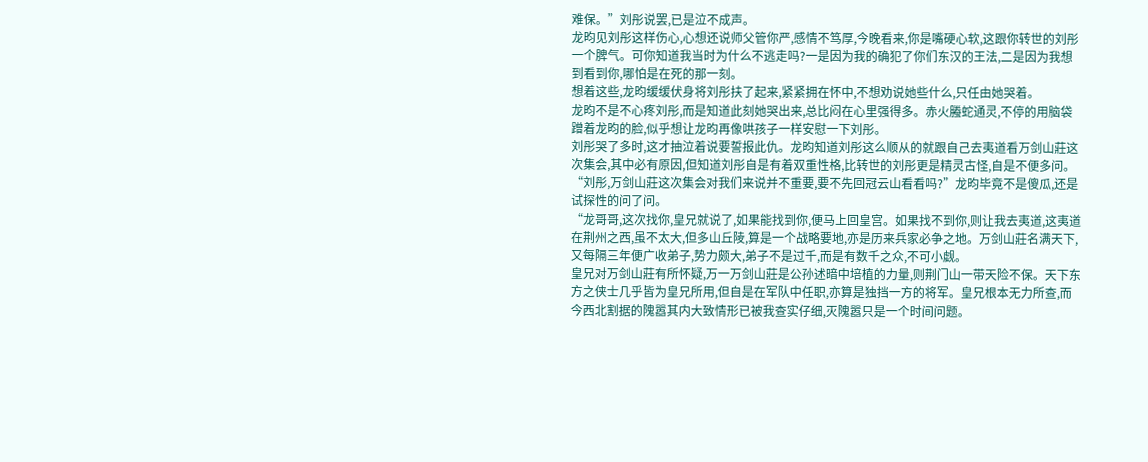难保。”刘彤说罢,已是泣不成声。
龙昀见刘彤这样伤心,心想还说师父管你严,感情不笃厚,今晚看来,你是嘴硬心软,这跟你转世的刘彤一个脾气。可你知道我当时为什么不逃走吗?一是因为我的确犯了你们东汉的王法,二是因为我想到看到你,哪怕是在死的那一刻。
想着这些,龙昀缓缓伏身将刘彤扶了起来,紧紧拥在怀中,不想劝说她些什么,只任由她哭着。
龙昀不是不心疼刘彤,而是知道此刻她哭出来,总比闷在心里强得多。赤火螣蛇通灵,不停的用脑袋蹭着龙昀的脸,似乎想让龙昀再像哄孩子一样安慰一下刘彤。
刘彤哭了多时,这才抽泣着说要誓报此仇。龙昀知道刘彤这么顺从的就跟自己去夷道看万剑山莊这次集会,其中必有原因,但知道刘彤自是有着双重性格,比转世的刘彤更是精灵古怪,自是不便多问。
“刘彤,万剑山莊这次集会对我们来说并不重要,要不先回冠云山看看吗?”龙昀毕竟不是傻瓜,还是试探性的问了问。
“龙哥哥,这次找你,皇兄就说了,如果能找到你,便马上回皇宫。如果找不到你,则让我去夷道,这夷道在荆州之西,虽不太大,但多山丘陵,算是一个战略要地,亦是历来兵家必争之地。万剑山莊名满天下,又每隔三年便广收弟子,势力颇大,弟子不是过千,而是有数千之众,不可小觑。
皇兄对万剑山莊有所怀疑,万一万剑山莊是公孙述暗中培植的力量,则荆门山一带天险不保。天下东方之侠士几乎皆为皇兄所用,但自是在军队中任职,亦算是独挡一方的将军。皇兄根本无力所查,而今西北割据的隗嚣其内大致情形已被我查实仔细,灭隗嚣只是一个时间问题。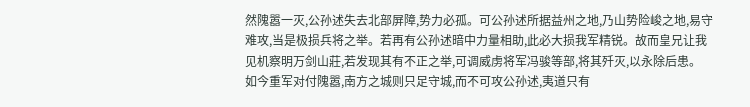然隗嚣一灭,公孙述失去北部屏障,势力必孤。可公孙述所据益州之地,乃山势险峻之地,易守难攻,当是极损兵将之举。若再有公孙述暗中力量相助,此必大损我军精锐。故而皇兄让我见机察明万剑山莊,若发现其有不正之举,可调威虏将军冯骏等部,将其歼灭,以永除后患。
如今重军对付隗嚣,南方之城则只足守城,而不可攻公孙述,夷道只有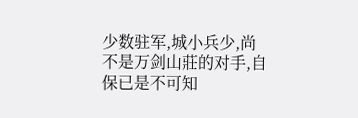少数驻军,城小兵少,尚不是万剑山莊的对手,自保已是不可知